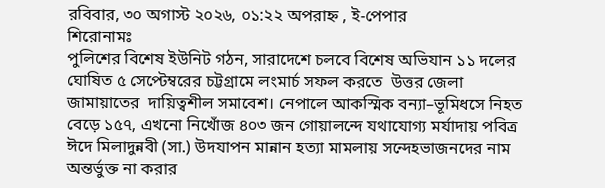রবিবার, ৩০ অগাস্ট ২০২৬, ০১:২২ অপরাহ্ন , ই-পেপার
শিরোনামঃ
পুলিশের বিশেষ ইউনিট গঠন, সারাদেশে চলবে বিশেষ অভিযান ১১ দলের ঘোষিত ৫ সেপ্টেম্বরের চট্টগ্রামে লংমার্চ সফল করতে  উত্তর জেলা জামায়াতের  দায়িত্বশীল সমাবেশ। নেপালে আকস্মিক বন্যা–ভূমিধসে নিহত বেড়ে ১৫৭, এখনো নিখোঁজ ৪০৩ জন গোয়ালন্দে যথাযোগ্য মর্যাদায় পবিত্র ঈদে মিলাদুন্নবী (সা.) উদযাপন মান্নান হত্যা মামলায় সন্দেহভাজনদের নাম অন্তর্ভুক্ত না করার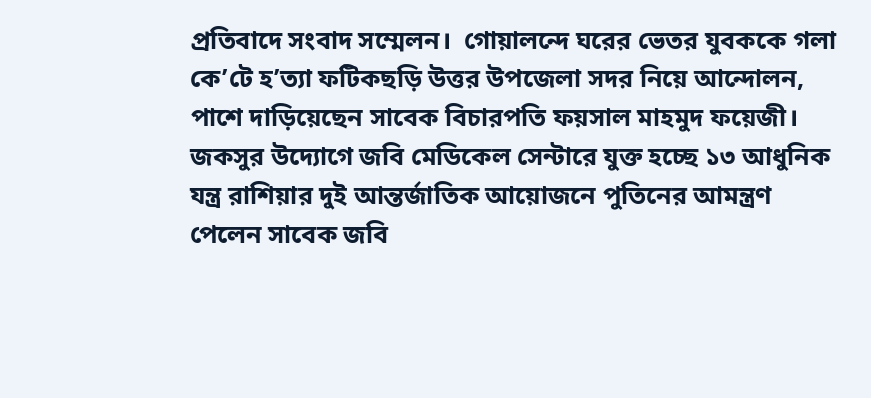প্রতিবাদে সংবাদ সম্মেলন।  গোয়ালন্দে ঘরের ভেতর যুবককে গলা কে’টে হ’ত্যা ফটিকছড়ি উত্তর উপজেলা সদর নিয়ে আন্দোলন,  পাশে দাড়িয়েছেন সাবেক বিচারপতি ফয়সাল মাহমুদ ফয়েজী। জকসুর উদ্যোগে জবি মেডিকেল সেন্টারে যুক্ত হচ্ছে ১৩ আধুনিক যন্ত্র রাশিয়ার দুই আন্তর্জাতিক আয়োজনে পুতিনের আমন্ত্রণ পেলেন সাবেক জবি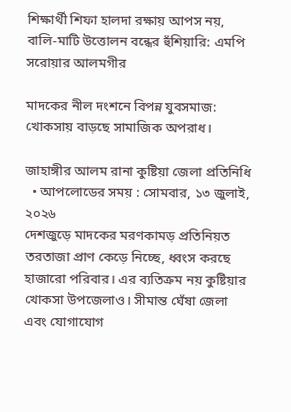শিক্ষার্থী শিফা হালদা রক্ষায় আপস নয়, বালি-মাটি উত্তোলন বন্ধের হুঁশিয়ারি: এমপি সরোয়ার আলমগীর

মাদকের নীল দংশনে বিপন্ন যুবসমাজ: খোকসায় বাড়ছে সামাজিক অপরাধ।

জাহাঙ্গীর আলম রানা কুষ্টিয়া জেলা প্রতিনিধি
  • আপলোডের সময় : সোমবার, ১৩ জুলাই, ২০২৬
দেশজুড়ে মাদকের মরণকামড় প্রতিনিয়ত তরতাজা প্রাণ কেড়ে নিচ্ছে, ধ্বংস করছে হাজারো পরিবার। এর ব্যতিক্রম নয় কুষ্টিয়ার খোকসা উপজেলাও। সীমান্ত ঘেঁষা জেলা এবং যোগাযোগ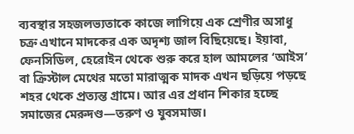ব্যবস্থার সহজলভ্যতাকে কাজে লাগিয়ে এক শ্রেণীর অসাধু চক্র এখানে মাদকের এক অদৃশ্য জাল বিছিয়েছে। ইয়াবা, ফেনসিডিল, হেরোইন থেকে শুরু করে হাল আমলের ‘আইস’ বা ক্রিস্টাল মেথের মতো মারাত্মক মাদক এখন ছড়িয়ে পড়ছে শহর থেকে প্রত্যন্ত গ্রামে। আর এর প্রধান শিকার হচ্ছে সমাজের মেরুদণ্ড—তরুণ ও যুবসমাজ।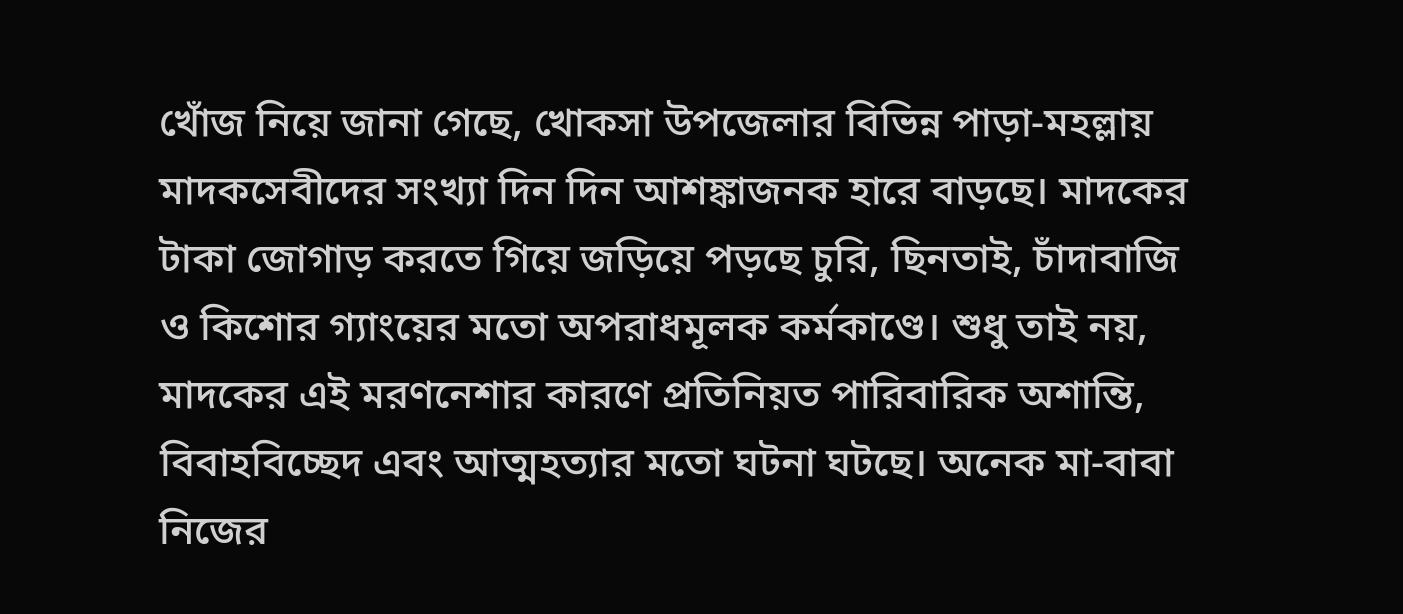খোঁজ নিয়ে জানা গেছে, খোকসা উপজেলার বিভিন্ন পাড়া-মহল্লায় মাদকসেবীদের সংখ্যা দিন দিন আশঙ্কাজনক হারে বাড়ছে। মাদকের টাকা জোগাড় করতে গিয়ে জড়িয়ে পড়ছে চুরি, ছিনতাই, চাঁদাবাজি ও কিশোর গ্যাংয়ের মতো অপরাধমূলক কর্মকাণ্ডে। শুধু তাই নয়, মাদকের এই মরণনেশার কারণে প্রতিনিয়ত পারিবারিক অশান্তি, বিবাহবিচ্ছেদ এবং আত্মহত্যার মতো ঘটনা ঘটছে। অনেক মা-বাবা নিজের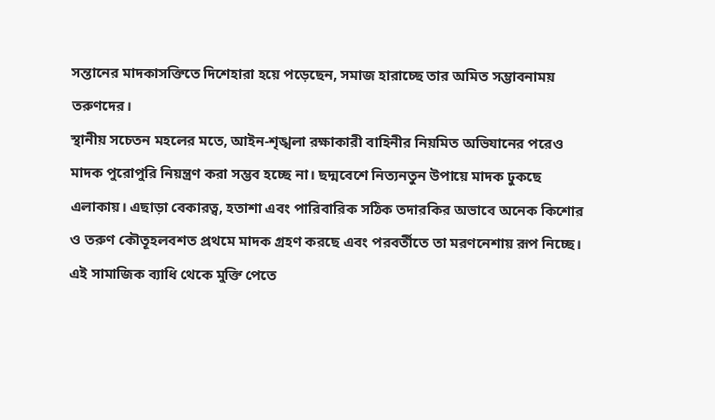সন্তানের মাদকাসক্তিতে দিশেহারা হয়ে পড়েছেন, সমাজ হারাচ্ছে তার অমিত সম্ভাবনাময় তরুণদের।
স্থানীয় সচেতন মহলের মতে, আইন-শৃঙ্খলা রক্ষাকারী বাহিনীর নিয়মিত অভিযানের পরেও মাদক পুরোপুরি নিয়ন্ত্রণ করা সম্ভব হচ্ছে না। ছদ্মবেশে নিত্যনতুন উপায়ে মাদক ঢুকছে এলাকায়। এছাড়া বেকারত্ব, হতাশা এবং পারিবারিক সঠিক তদারকির অভাবে অনেক কিশোর ও তরুণ কৌতূহলবশত প্রথমে মাদক গ্রহণ করছে এবং পরবর্তীতে তা মরণনেশায় রূপ নিচ্ছে।
এই সামাজিক ব্যাধি থেকে মুক্তি পেতে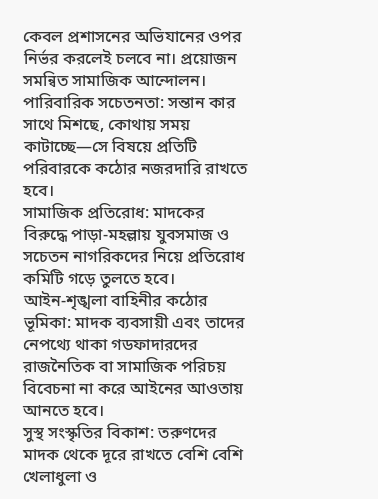কেবল প্রশাসনের অভিযানের ওপর নির্ভর করলেই চলবে না। প্রয়োজন সমন্বিত সামাজিক আন্দোলন।
পারিবারিক সচেতনতা: সন্তান কার সাথে মিশছে, কোথায় সময় কাটাচ্ছে—সে বিষয়ে প্রতিটি পরিবারকে কঠোর নজরদারি রাখতে হবে।
সামাজিক প্রতিরোধ: মাদকের বিরুদ্ধে পাড়া-মহল্লায় যুবসমাজ ও সচেতন নাগরিকদের নিয়ে প্রতিরোধ কমিটি গড়ে তুলতে হবে।
আইন-শৃঙ্খলা বাহিনীর কঠোর ভূমিকা: মাদক ব্যবসায়ী এবং তাদের নেপথ্যে থাকা গডফাদারদের রাজনৈতিক বা সামাজিক পরিচয় বিবেচনা না করে আইনের আওতায় আনতে হবে।
সুস্থ সংস্কৃতির বিকাশ: তরুণদের মাদক থেকে দূরে রাখতে বেশি বেশি খেলাধুলা ও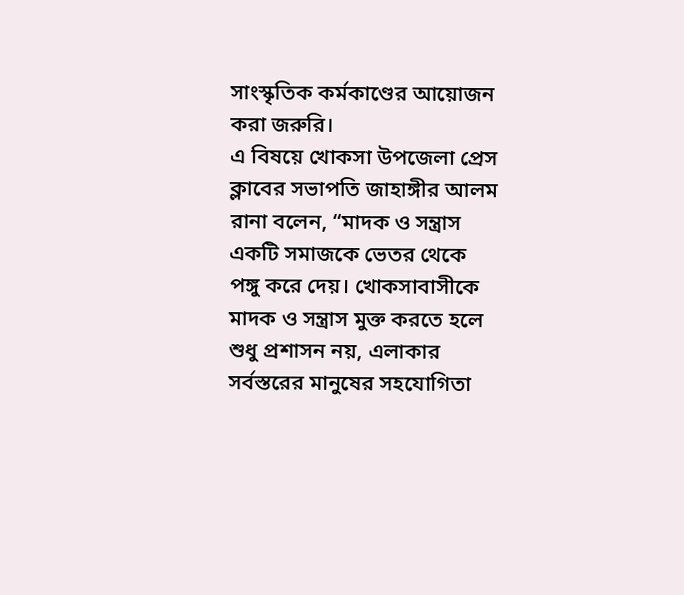সাংস্কৃতিক কর্মকাণ্ডের আয়োজন করা জরুরি।
এ বিষয়ে খোকসা উপজেলা প্রেস ক্লাবের সভাপতি জাহাঙ্গীর আলম রানা বলেন, “মাদক ও সন্ত্রাস একটি সমাজকে ভেতর থেকে পঙ্গু করে দেয়। খোকসাবাসীকে মাদক ও সন্ত্রাস মুক্ত করতে হলে শুধু প্রশাসন নয়, এলাকার সর্বস্তরের মানুষের সহযোগিতা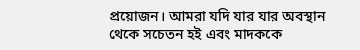প্রয়োজন। আমরা যদি যার যার অবস্থান থেকে সচেতন হই এবং মাদককে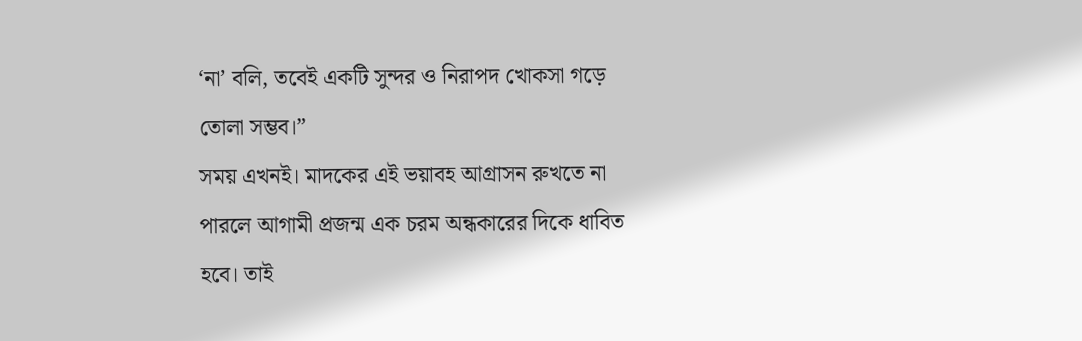‘না’ বলি, তবেই একটি সুন্দর ও নিরাপদ খোকসা গড়ে তোলা সম্ভব।”
সময় এখনই। মাদকের এই ভয়াবহ আগ্রাসন রুখতে না পারলে আগামী প্রজন্ম এক চরম অন্ধকারের দিকে ধাবিত হবে। তাই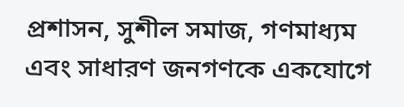প্রশাসন, সুশীল সমাজ, গণমাধ্যম এবং সাধারণ জনগণকে একযোগে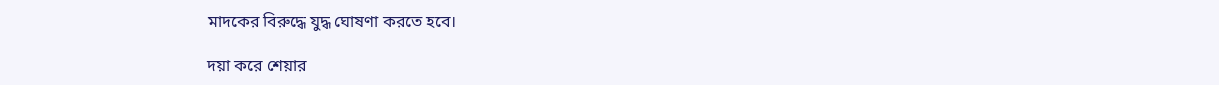মাদকের বিরুদ্ধে যুদ্ধ ঘোষণা করতে হবে।

দয়া করে শেয়ার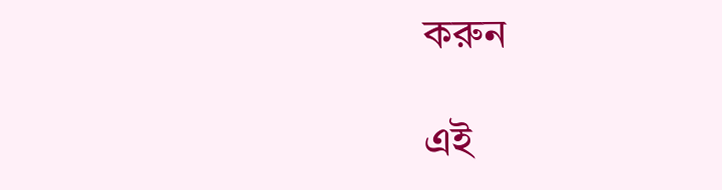করুন

এই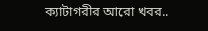ক্যাটাগরীর আরো খবর..